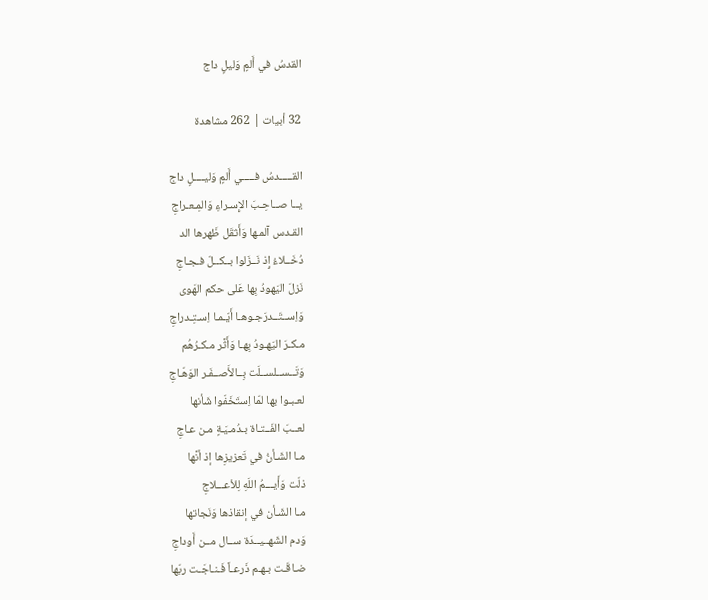القدسُ في أَلمٍ وَليلٍ داج

32 أبيات | 262 مشاهدة

القـــــدسُ فـــــي أَلمٍ وَليــــلٍ داج
يــا صــاحِـبَ الإِسـراءِ وَالمِـعـراجِ
القـدس آلمـها وَأَثقَل ظَهرها الد
دُخَــلاءُ إِذ نَــزَلوا بــكــلّ فـجـاجِ
نَزلَ اليَهودُ بِها عَلى حكم الهَوى
وَاِســتَــدرَجـوهـا أَيّـمـا اِسـتِـدراجِ
مـكـرَ اليَهـودُ بِهـا وَأَثَّر مـكـرُهُم
وَتَــســلســلَت بِــالأَصــفَـر الوَهّـاجِ
لعـبـوا بها لمّا اِستَخَفّوا شَأنها
لعــبَ الفَــتـاة بـدُمـيَـةٍ مـن عـاجِ
مـا الشَـأنُ في تَعزيزِها إذ أنَّها
ذلّت وَأَيـــمُ اللَهِ لِلأعـــلاجِ
مـا الشَـأن في إنقاذها وَنَجاتها
وَدم الشَهــيــدَة ســال مــن أَوداجِ
ضـاقَـت بـهـم ذَرعـاً فَـنـاجَـت ربّها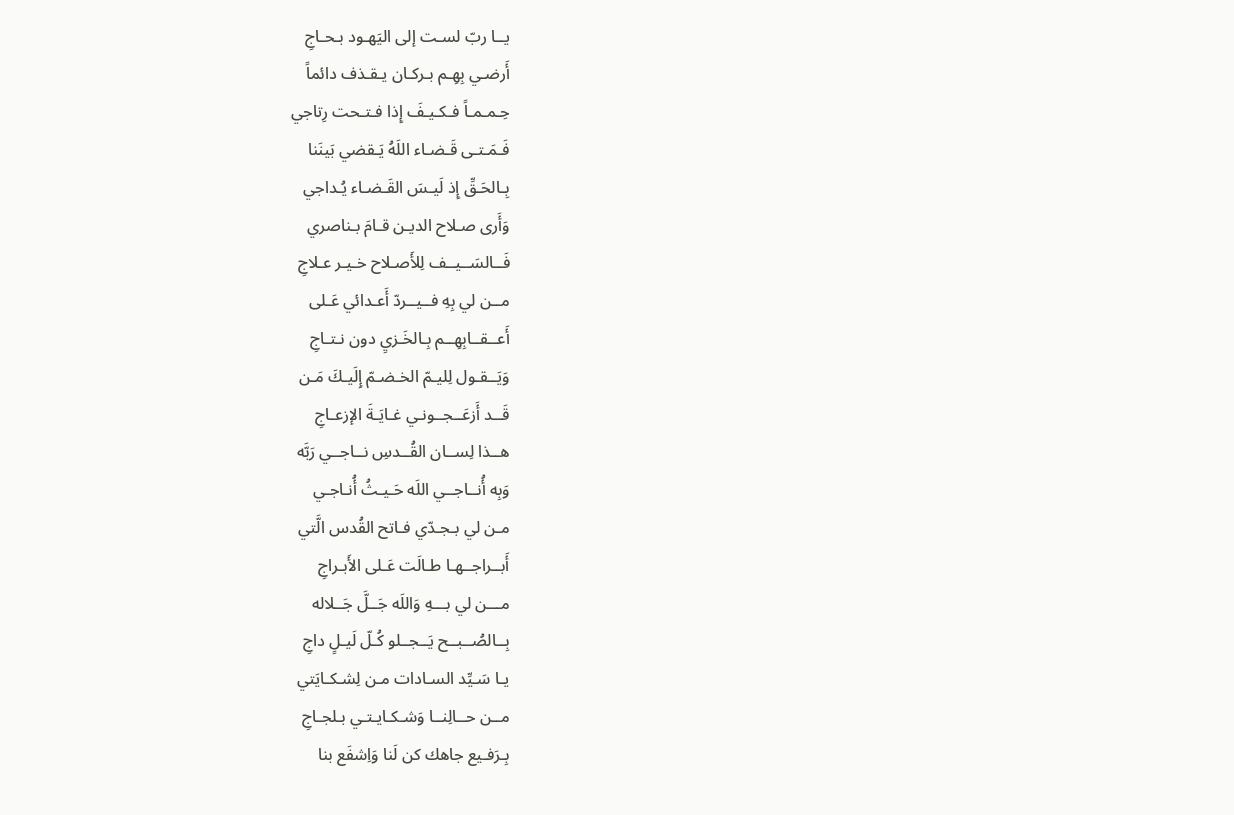يــا ربّ لسـت إلى اليَهـود بـحـاجِ
أَرضـي بِهِـم بـركـان يـقـذف دائماً
حِـمـمـاً فـكـيـفَ إِذا فـتـحت رِتاجي
فَـمَـتـى قَـضـاء اللَهُ يَـقضي بَينَنا
بِـالحَـقِّ إِذ لَيـسَ القَـضـاء يُـداجي
وَأَرى صـلاح الديـن قـامَ بـناصري
فَــالسَــيــف لِلأَصـلاح خـيـر عـلاجِ
مــن لي بِهِ فــيــردّ أَعـدائي عَـلى
أَعــقــابِهِــم بِـالخَـزيِ دون نـتـاجِ
وَيَــقـول لِليـمّ الخـضـمّ إِلَيـكَ مَـن
قَــد أَزعَــجــونـي غـايَـةَ الإزعـاجِ
هــذا لِســان القُــدسِ نــاجــي رَبَّه
وَبِه أُنــاجــي اللَه حَـيـثُ أُنـاجـي
مـن لي بـجـدّي فـاتح القُدس الَّتي
أَبــراجــهـا طـالَت عَـلى الأَبـراجِ
مـــن لي بـــهِ وَاللَه جَــلَّ جَــلاله
بِــالصُــبــح يَــجــلو كُـلّ لَيـلٍ داجِ
يـا سَـيِّد السـادات مـن لِشـكـايَتي
مــن حــالِنــا وَشـكـايـتـي بـلجـاجِ
بِـرَفـيع جاهك كن لَنا وَاِشفَع بنا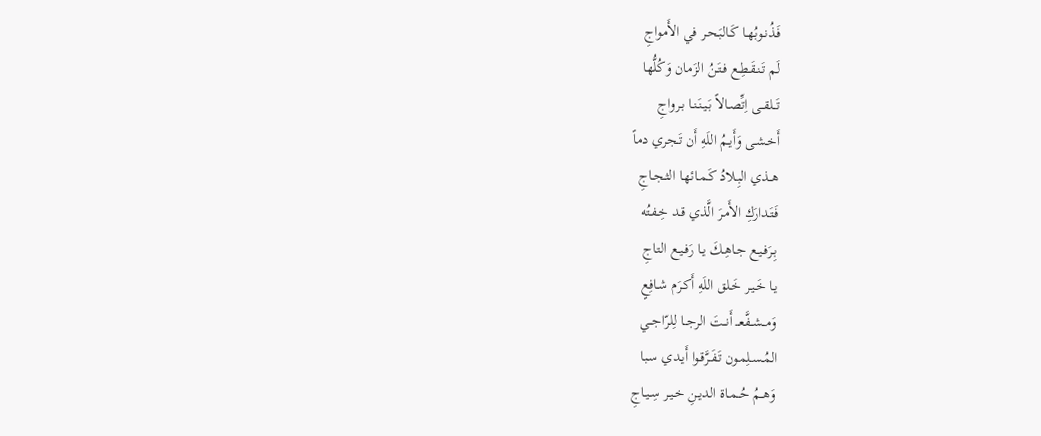فَـذُنـوبُهـا كَـالبَـحـر في الأَمواجِ
لَم تَـنـقَـطِـع فـتَـنُ الزَمان وَكُلُّها
تَــلقــى اِتِّصـالاً بَـيـنَـنـا بـرواجِ
أَخـشـى وَأَيـمُ اللَهِ أَن تَـجري دماً
هــذي البِـلادُ كَـمـائهـا الثـجـاجِ
فَـتَـدارَكِ الأَمـرَ الَّذي قـد خِـفـتُه
بِـرَفـيـع جـاهِـكَ يـا رَفـيـع التاجِ
يـا خَـيـر خَـلق اللَهِ أَكـرَم شـافِعٍ
وَمــشــفَّعــ أَنــتَ الرجــا لِلرّاجــي
المُـسـلِمـون تَـفَـرَّقـوا أَيـدي سـبا
وَهــمُ حُــمـاة الديـنِ خـيـر سِـيـاجِ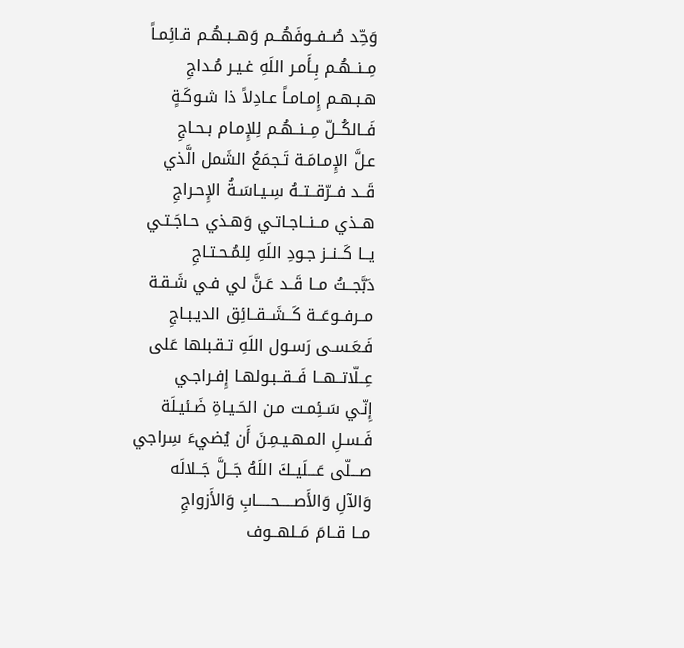وَحِّد صُــفــوفَهُــم وَهــبـهُـم قـائِمـاً
مِــنــهُـم بِـأَمـر اللَهِ غـيـر مُـداجِ
هـبـهـم إِمـامـاً عـادِلاً ذا شـوكَـةٍ
فَــالكُــلّ مِــنــهُـم لِلإِمـام بـحـاجِ
عـلَّ الإِمـامَـة تَـجمَعُ الشَمل الَّذي
قَــد فــرّقــتــهُ سِـيـاسَـةُ الإِحـراجِ
هــذي مــنــاجـاتـي وَهـذي حـاجَـتـي
يــا كَــنــز جـودِ اللَهِ لِلمُـحـتـاجِ
دَبَّجــتُ مــا قَــد عَـنَّ لي فـي شَـقـة
مــرفــوعَــة كَــشَــقــائِق الديـبـاجِ
فَـعَـسـى رَسـول اللَهِ تـقـبلها عَلى
عِــلّاتــهــا فَــقــبـولهـا إِفـراجـي
إِنّـي سَـئِمـت مـن الحَـيـاةِ ضَـئيـلَة
فَـسـلِ المـهـيـمِـنَ أَن يُضيءَ سِراجي
صـــلّى عَـــلَيــكَ اللَهُ جَــلَّ جَــلالَه
وَالآلِ وَالأَصـــــحـــــابِ وَالأَزواجِ
مــا قــامَ مَــلهــوف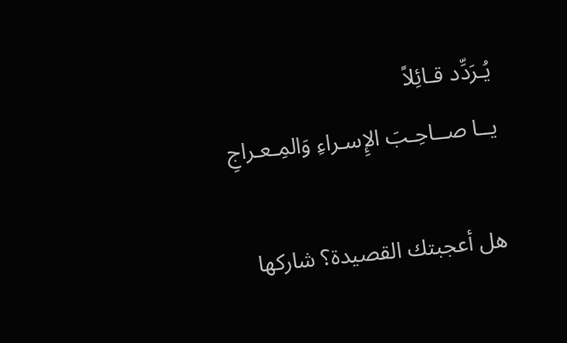يُـرَدِّد قـائِلاً
يــا صــاحِـبَ الإِسـراءِ وَالمِـعـراجِ

هل أعجبتك القصيدة؟ شاركها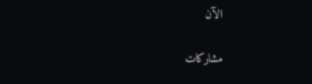الآن

مشاركات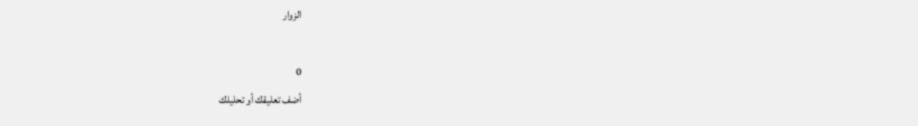الزوار

0
أضف تعليقك أو تحليلك